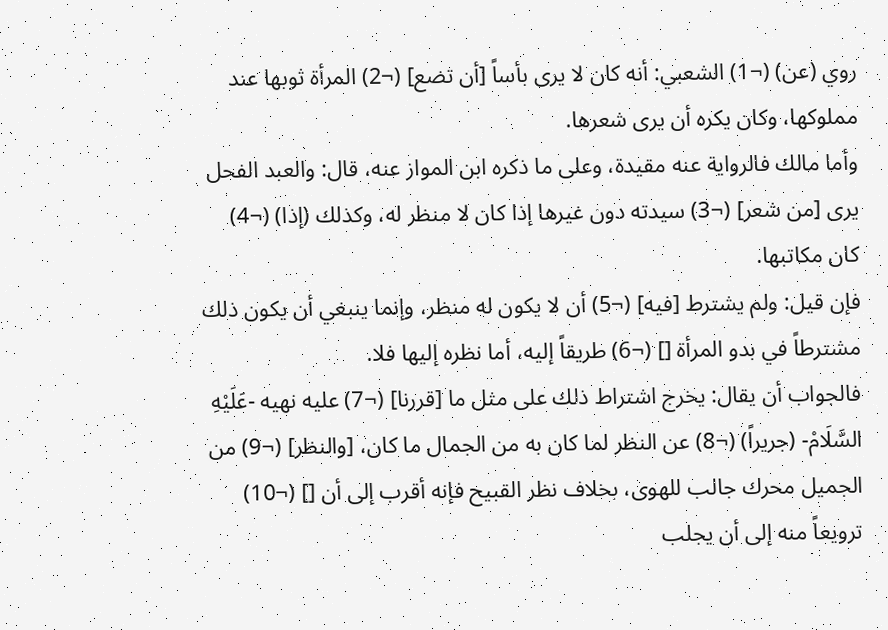روي (عن) (¬1) الشعبي: أنه كان لا يرى بأساً [أن تضع] (¬2) المرأة ثوبها عند مملوكها، وكان يكره أن يرى شعرها.
وأما مالك فالرواية عنه مقيدة، وعلى ما ذكره ابن المواز عنه، قال: والعبد الفحل يرى [من شعر] (¬3) سيدته دون غيرها إذا كان لا منظر له، وكذلك (إذا) (¬4) كان مكاتبها.
فإن قيل: ولم يشترط [فيه] (¬5) أن لا يكون له منظر، وإنما ينبغي أن يكون ذلك مشترطاً في بدو المرأة [] (¬6) طريقاً إليه، أما نظره إليها فلا.
فالجواب أن يقال: يخرج اشتراط ذلك على مثل ما [قررنا] (¬7) عليه نهيه -عَلَيْهِ السَّلَامْ- (جريراً) (¬8) عن النظر لما كان به من الجمال ما كان، [والنظر] (¬9) من الجميل محرك جالب للهوى، بخلاف نظر القبيح فإنه أقرب إلى أن [] (¬10) ترويعاً منه إلى أن يجلب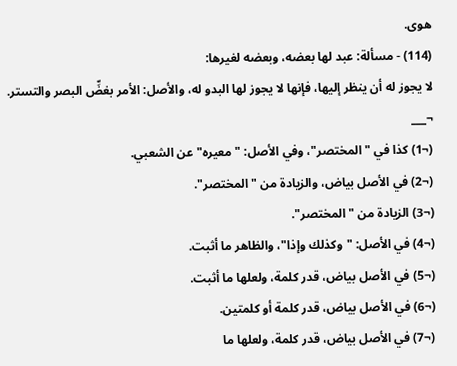هوى.
(114) - مسألة: عبد لها بعضه، وبعضه لغيرها:
لا يجوز له أن ينظر إليها، فإنها لا يجوز لها البدو له، والأصل: الأمر بغضِّ البصر والتستر.
¬___
(¬1) كذا في "المختصر"، وفي الأصل: "معيره" عن الشعبي.
(¬2) في الأصل بياض، والزيادة من "المختصر".
(¬3) الزيادة من "المختصر".
(¬4) في الأصل: "وكذلك وإذا"، والظاهر ما أثبت.
(¬5) في الأصل بياض، قدر كلمة، ولعلها ما أثبت.
(¬6) في الأصل بياض، قدر كلمة أو كلمتين.
(¬7) في الأصل بياض، قدر كلمة، ولعلها ما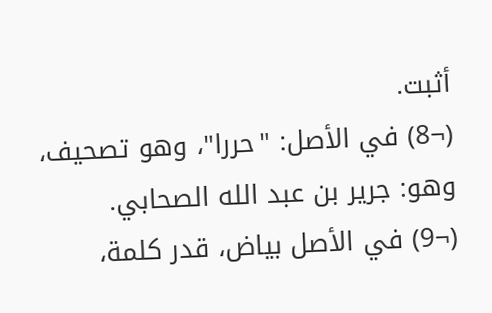أثبت.
(¬8) في الأصل: "حررا"، وهو تصحيف، وهو: جرير بن عبد الله الصحابي.
(¬9) في الأصل بياض، قدر كلمة،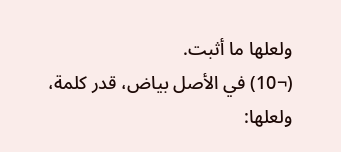ولعلها ما أثبت.
(¬10) في الأصل بياض، قدر كلمة، ولعلها: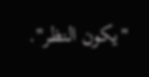"يكون النظر".